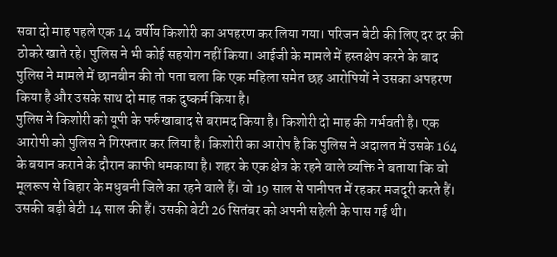सवा दो माह पहले एक 14 वर्षीय किशोरी का अपहरण कर लिया गया। परिजन बेटी की लिए दर दर की ठोकरे खाते रहे। पुलिस ने भी कोई सहयोग नहीं किया। आईजी के मामले में हस्तक्षेप करने के बाद पुलिस ने मामले में छानबीन की तो पता चला कि एक महिला समेत छह आरोपियों ने उसका अपहरण किया है और उसके साथ दो माह तक दुष्कर्म किया है।
पुलिस ने किशोरी को यूपी के फर्रुखाबाद से बरामद किया है। किशोरी दो माह की गर्भवती है। एक आरोपी को पुलिस ने गिरफ्तार कर लिया है। किशोरी का आरोप है कि पुलिस ने अदालत में उसके 164 के बयान कराने के दौरान काफी धमकाया है। शहर के एक क्षेत्र के रहने वाले व्यक्ति ने बताया कि वो मूलरूप से बिहार के मधुबनी जिले का रहने वाले हैं। वो 19 साल से पानीपत में रहकर मजदूरी करते हैं। उसकी बड़ी बेटी 14 साल की हैं। उसकी बेटी 26 सितंबर को अपनी सहेली के पास गई थी।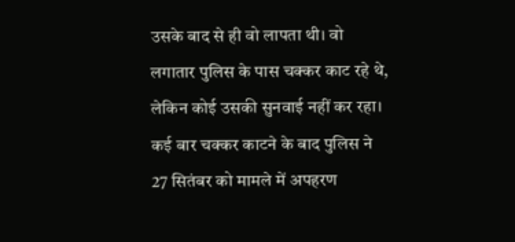उसके बाद से ही वो लापता थी। वो लगातार पुलिस के पास चक्कर काट रहे थे, लेकिन कोई उसकी सुनवाई नहीं कर रहा। कई बार चक्कर काटने के बाद पुलिस ने 27 सितंबर को मामले में अपहरण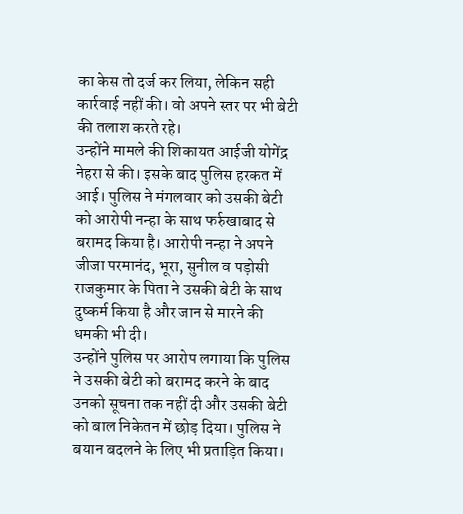का केस तो दर्ज कर लिया, लेकिन सही कार्रवाई नहीं की। वो अपने स्तर पर भी बेटी की तलाश करते रहे।
उन्होंने मामले की शिकायत आईजी योगेंद्र नेहरा से की। इसके बाद पुलिस हरकत में आई। पुलिस ने मंगलवार को उसकी बेटी को आरोपी नन्हा के साथ फर्रुखाबाद से बरामद किया है। आरोपी नन्हा ने अपने जीजा परमानंद, भूरा, सुनील व पड़ोसी राजकुमार के पिता ने उसकी बेटी के साथ दुष्कर्म किया है और जान से मारने की धमकी भी दी।
उन्होंने पुलिस पर आरोप लगाया कि पुलिस ने उसकी बेटी को बरामद करने के बाद उनको सूचना तक नहीं दी और उसकी बेटी को बाल निकेतन में छोड़ दिया। पुलिस ने बयान बदलने के लिए भी प्रताड़ित किया।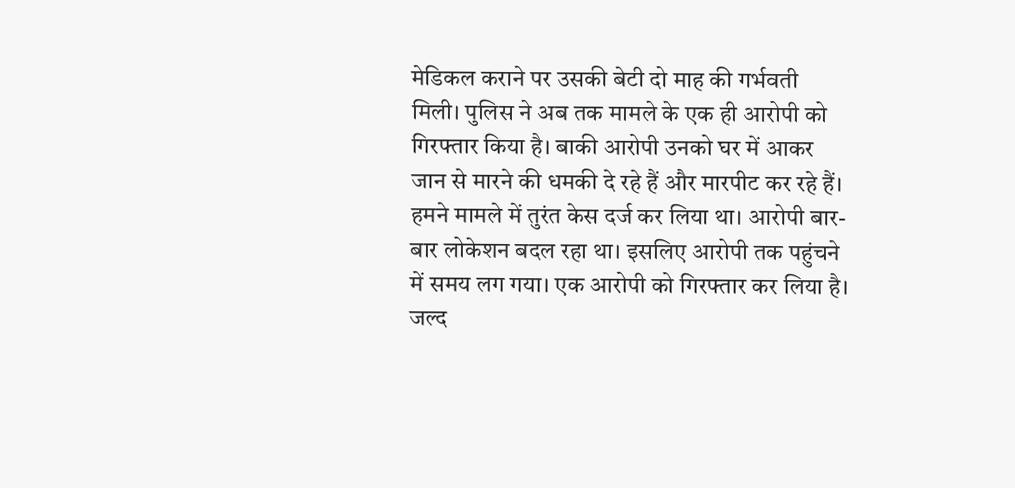मेडिकल कराने पर उसकी बेटी दो माह की गर्भवती मिली। पुलिस ने अब तक मामले के एक ही आरोपी को गिरफ्तार किया है। बाकी आरोपी उनको घर में आकर जान से मारने की धमकी दे रहे हैं और मारपीट कर रहे हैं।
हमने मामले में तुरंत केस दर्ज कर लिया था। आरोपी बार-बार लोकेशन बदल रहा था। इसलिए आरोपी तक पहुंचने में समय लग गया। एक आरोपी को गिरफ्तार कर लिया है। जल्द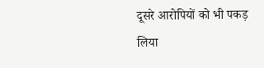दूसरे आरोपियों को भी पकड़ लिया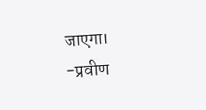जाएगा।
-प्रवीण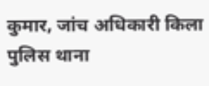कुमार, जांच अधिकारी किला पुलिस थाना